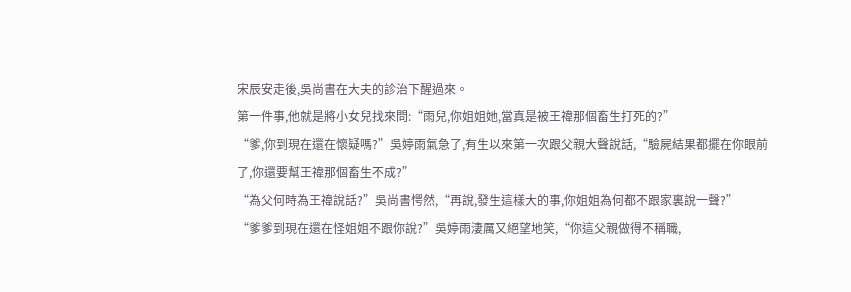宋辰安走後,吳尚書在大夫的診治下醒過來。
第一件事,他就是將小女兒找來問:“雨兒,你姐姐她,當真是被王禕那個畜生打死的?”
“爹,你到現在還在懷疑嗎?”吳婷雨氣急了,有生以來第一次跟父親大聲說話,“驗屍結果都擺在你眼前了,你還要幫王禕那個畜生不成?”
“為父何時為王禕說話?”吳尚書愕然,“再說,發生這樣大的事,你姐姐為何都不跟家裏說一聲?”
“爹爹到現在還在怪姐姐不跟你說?”吳婷雨淒厲又絕望地笑,“你這父親做得不稱職,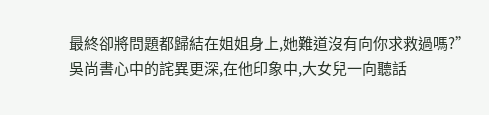最終卻將問題都歸結在姐姐身上,她難道沒有向你求救過嗎?”
吳尚書心中的詫異更深,在他印象中,大女兒一向聽話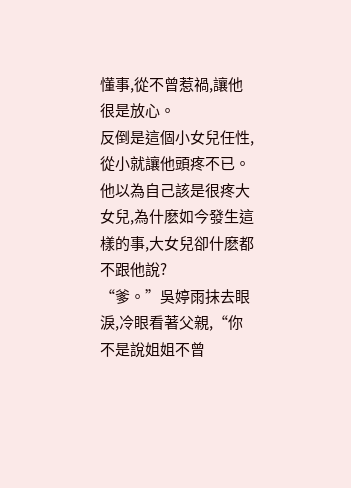懂事,從不曾惹禍,讓他很是放心。
反倒是這個小女兒任性,從小就讓他頭疼不已。
他以為自己該是很疼大女兒,為什麽如今發生這樣的事,大女兒卻什麽都不跟他說?
“爹。”吳婷雨抹去眼淚,冷眼看著父親,“你不是說姐姐不曾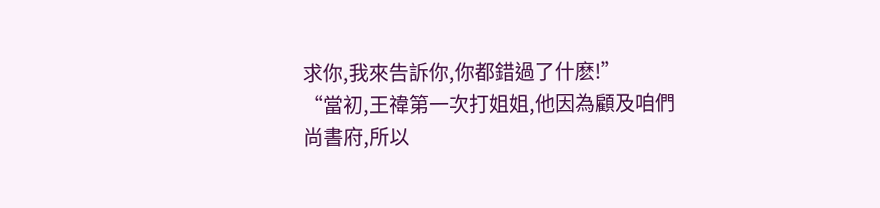求你,我來告訴你,你都錯過了什麽!”
“當初,王禕第一次打姐姐,他因為顧及咱們尚書府,所以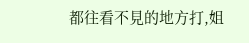都往看不見的地方打,姐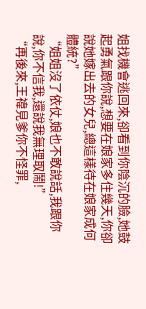姐找機會逃回來,卻看到你陰沉的臉,她鼓起勇氣跟你說,想要在娘家多住幾天,你卻說她嫁出去的女兒,總這樣待在娘家成何體統?”
“姐姐沒了依仗,娘也不敢說話,我跟你說,你不信我,還說我無理取鬧!”
“再後來,王禕見爹你不怪罪,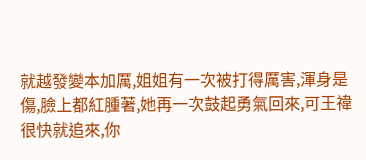就越發變本加厲,姐姐有一次被打得厲害,渾身是傷,臉上都紅腫著,她再一次鼓起勇氣回來,可王禕很快就追來,你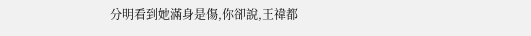分明看到她滿身是傷,你卻說,王禕都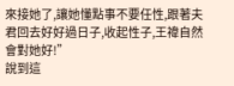來接她了,讓她懂點事不要任性,跟著夫君回去好好過日子,收起性子,王禕自然會對她好!”
說到這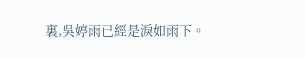裏,吳婷雨已經是淚如雨下。